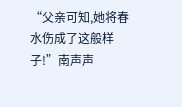“父亲可知,她将春水伤成了这般样子!”南声声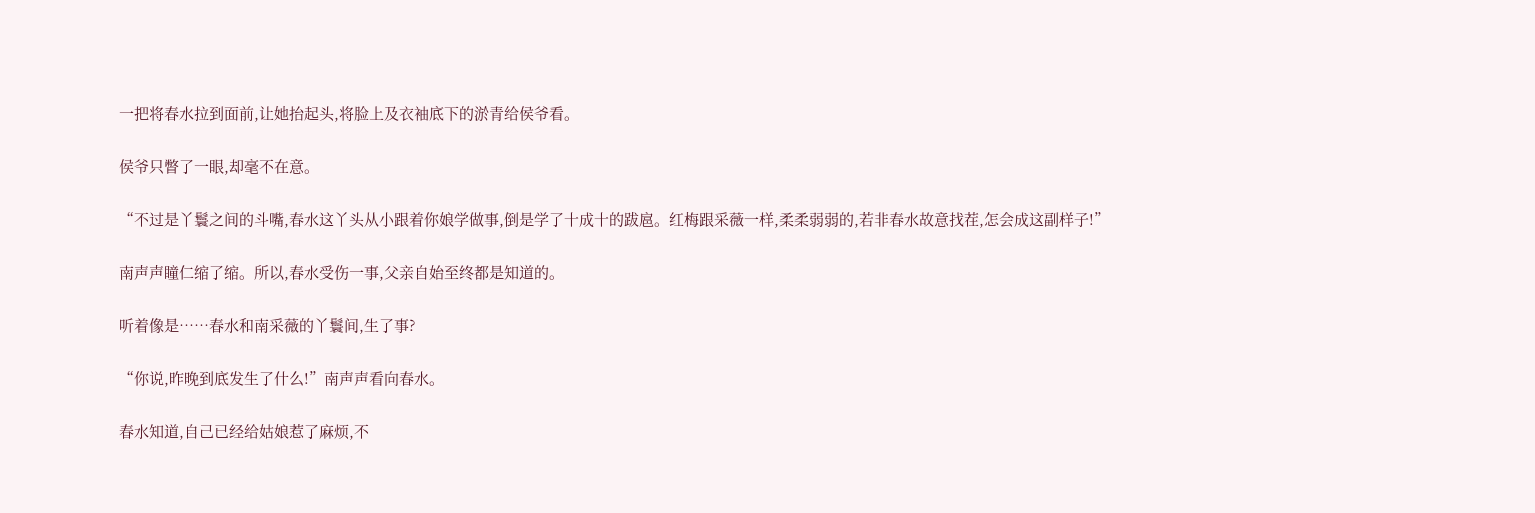一把将春水拉到面前,让她抬起头,将脸上及衣袖底下的淤青给侯爷看。

侯爷只瞥了一眼,却毫不在意。

“不过是丫鬟之间的斗嘴,春水这丫头从小跟着你娘学做事,倒是学了十成十的跋扈。红梅跟采薇一样,柔柔弱弱的,若非春水故意找茬,怎会成这副样子!”

南声声瞳仁缩了缩。所以,春水受伤一事,父亲自始至终都是知道的。

听着像是……春水和南采薇的丫鬟间,生了事?

“你说,昨晚到底发生了什么!”南声声看向春水。

春水知道,自己已经给姑娘惹了麻烦,不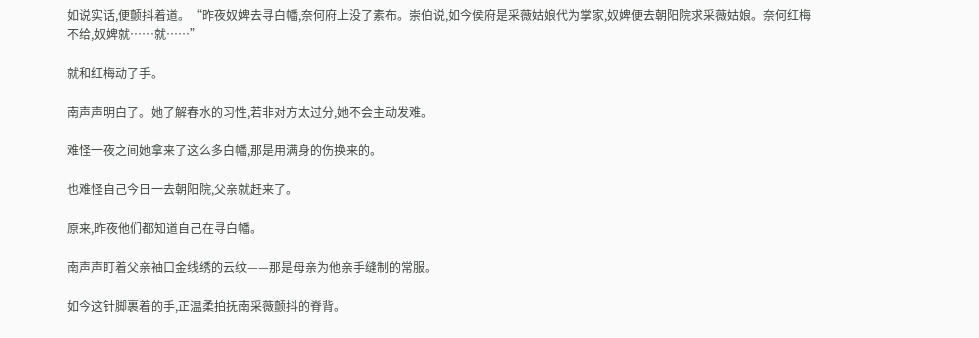如说实话,便颤抖着道。“昨夜奴婢去寻白幡,奈何府上没了素布。崇伯说,如今侯府是采薇姑娘代为掌家,奴婢便去朝阳院求采薇姑娘。奈何红梅不给,奴婢就……就……”

就和红梅动了手。

南声声明白了。她了解春水的习性,若非对方太过分,她不会主动发难。

难怪一夜之间她拿来了这么多白幡,那是用满身的伤换来的。

也难怪自己今日一去朝阳院,父亲就赶来了。

原来,昨夜他们都知道自己在寻白幡。

南声声盯着父亲袖口金线绣的云纹——那是母亲为他亲手缝制的常服。

如今这针脚裹着的手,正温柔拍抚南采薇颤抖的脊背。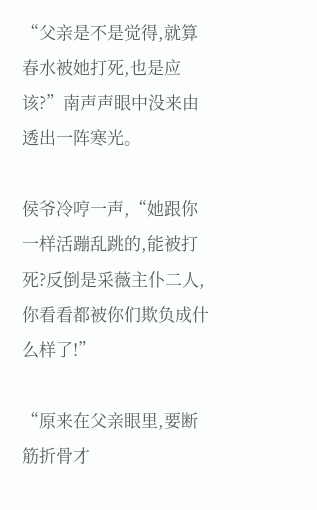“父亲是不是觉得,就算春水被她打死,也是应该?”南声声眼中没来由透出一阵寒光。

侯爷冷哼一声,“她跟你一样活蹦乱跳的,能被打死?反倒是采薇主仆二人,你看看都被你们欺负成什么样了!”

“原来在父亲眼里,要断筋折骨才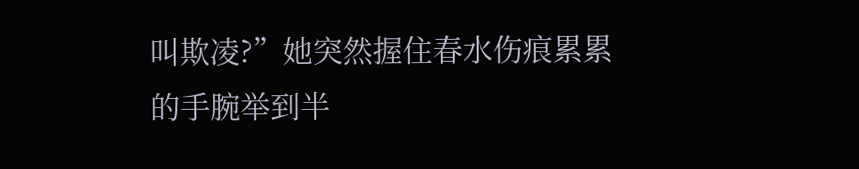叫欺凌?”她突然握住春水伤痕累累的手腕举到半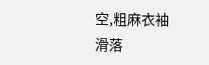空,粗麻衣袖滑落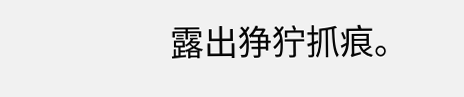露出狰狞抓痕。